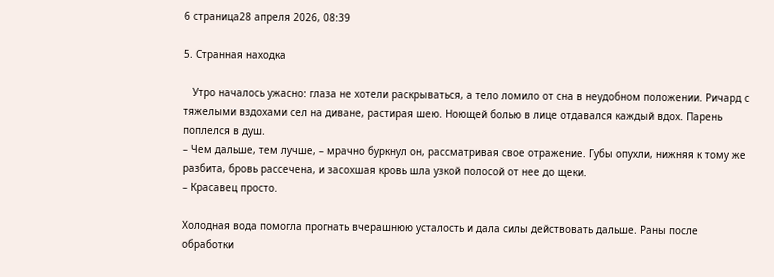6 страница28 апреля 2026, 08:39

5. Странная находка

   Утро началось ужасно: глаза не хотели раскрываться, а тело ломило от сна в неудобном положении. Ричард с тяжелыми вздохами сел на диване, растирая шею. Ноющей болью в лице отдавался каждый вдох. Парень поплелся в душ.
– Чем дальше, тем лучше, – мрачно буркнул он, рассматривая свое отражение. Губы опухли, нижняя к тому же разбита, бровь рассечена, и засохшая кровь шла узкой полосой от нее до щеки.
– Красавец просто.

Холодная вода помогла прогнать вчерашнюю усталость и дала силы действовать дальше. Раны после обработки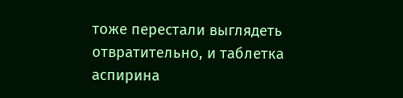тоже перестали выглядеть отвратительно, и таблетка аспирина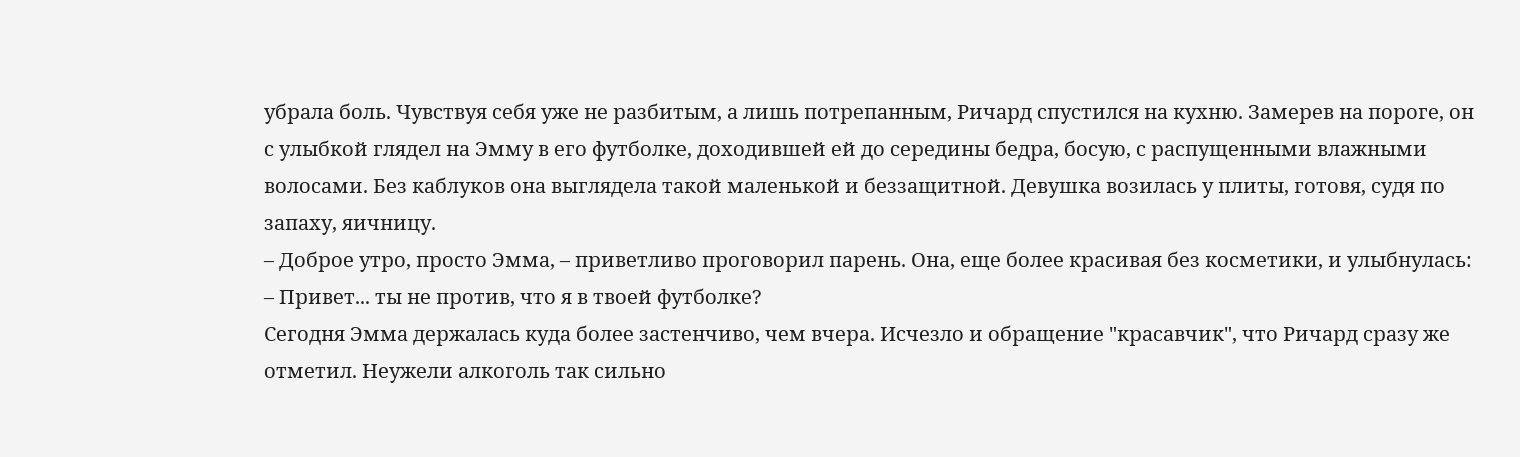убрала боль. Чувствуя себя уже не разбитым, а лишь потрепанным, Ричард спустился на кухню. Замерев на пороге, он с улыбкой глядел на Эмму в его футболке, доходившей ей до середины бедра, босую, с распущенными влажными волосами. Без каблуков она выглядела такой маленькой и беззащитной. Девушка возилась у плиты, готовя, судя по запаху, яичницу.
– Доброе утро, просто Эмма, – приветливо проговорил парень. Она, еще более красивая без косметики, и улыбнулась:
– Привет... ты не против, что я в твоей футболке?
Сегодня Эмма держалась куда более застенчиво, чем вчера. Исчезло и обращение "красавчик", что Ричард сразу же отметил. Неужели алкоголь так сильно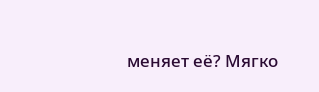меняет её? Мягко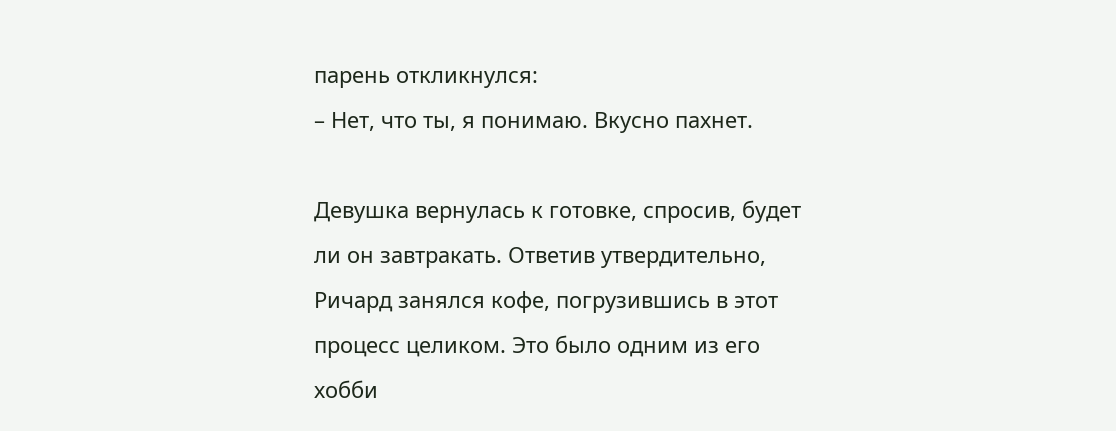парень откликнулся:
– Нет, что ты, я понимаю. Вкусно пахнет.

Девушка вернулась к готовке, спросив, будет ли он завтракать. Ответив утвердительно, Ричард занялся кофе, погрузившись в этот процесс целиком. Это было одним из его хобби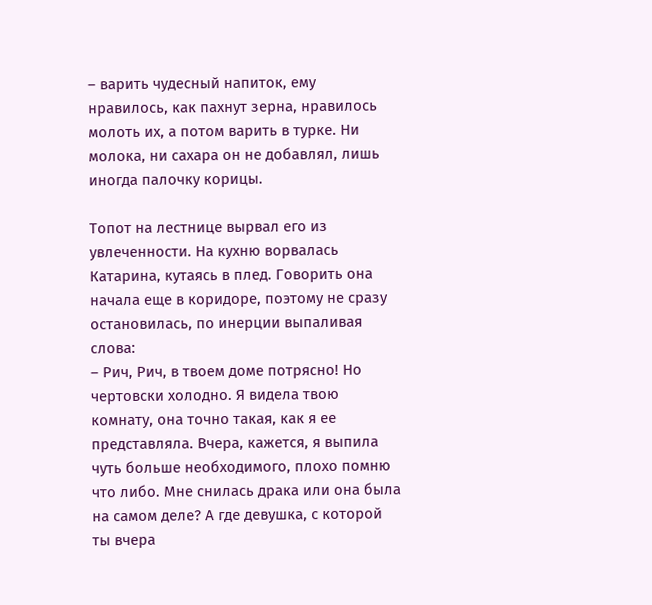– варить чудесный напиток, ему нравилось, как пахнут зерна, нравилось молоть их, а потом варить в турке. Ни молока, ни сахара он не добавлял, лишь иногда палочку корицы.

Топот на лестнице вырвал его из увлеченности. На кухню ворвалась Катарина, кутаясь в плед. Говорить она начала еще в коридоре, поэтому не сразу остановилась, по инерции выпаливая слова:
– Рич, Рич, в твоем доме потрясно! Но чертовски холодно. Я видела твою комнату, она точно такая, как я ее представляла. Вчера, кажется, я выпила чуть больше необходимого, плохо помню что либо. Мне снилась драка или она была на самом деле? А где девушка, с которой ты вчера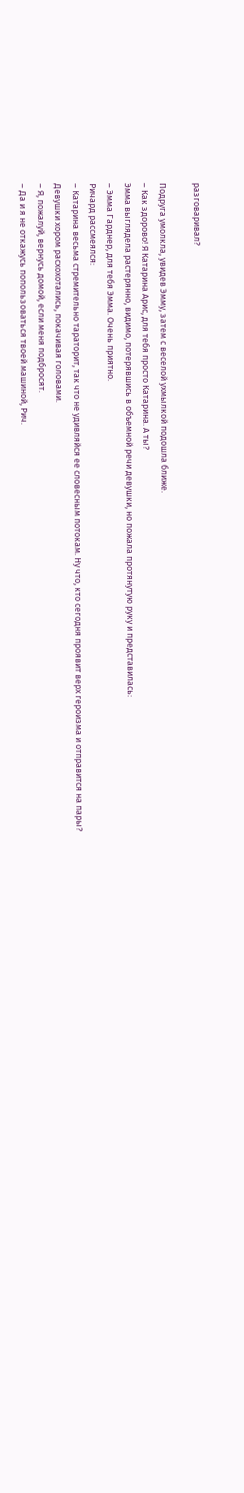разговаривал?

Подруга умолкла, увидев Эмму, затем с веселой ухмылкой подошла ближе.
– Как здорово! Я Катарина Арис, для тебя просто Катарина. А ты?
Эмма выглядела растерянно, видимо, потерявшись в объемной речи девушки, но пожала протянутую руку и представилась:
– Эмма Гарднер, для тебя Эмма. Очень приятно.
Ричард рассмеялся:
– Катарина весьма стремительно тараторит, так что не удивляйся ее словесным потокам. Ну что, кто сегодня проявит верх героизма и отправится на пары?
Девушки хором расхохотались, покачивая головами.
– Я, пожалуй, вернусь домой, если меня подбросят.
– Да и я не откажусь попользоваться твоей машиной, Рич.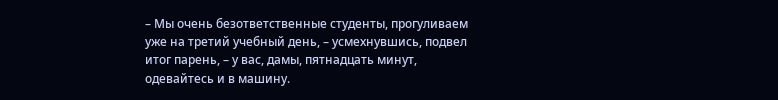– Мы очень безответственные студенты, прогуливаем уже на третий учебный день, – усмехнувшись, подвел итог парень, – у вас, дамы, пятнадцать минут, одевайтесь и в машину.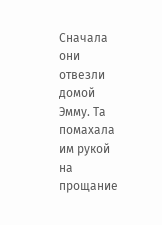Сначала они отвезли домой Эмму. Та помахала им рукой на прощание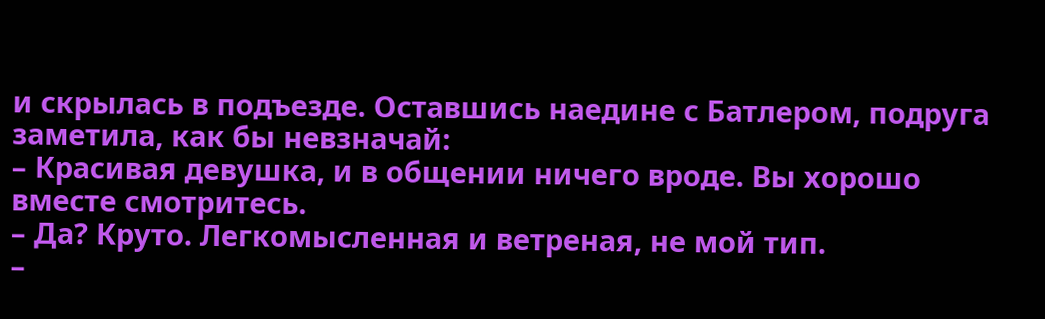и скрылась в подъезде. Оставшись наедине с Батлером, подруга заметила, как бы невзначай:
– Красивая девушка, и в общении ничего вроде. Вы хорошо вместе смотритесь.
– Да? Круто. Легкомысленная и ветреная, не мой тип.
–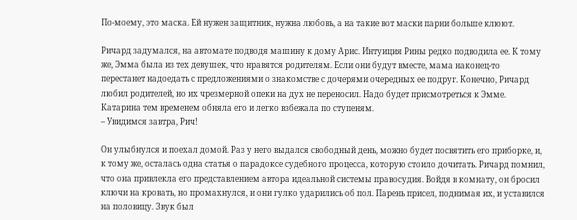По-моему, это маска. Ей нужен защитник, нужна любовь, а на такие вот маски парни больше клюют.

Ричард задумался, на автомате подводя машину к дому Арис. Интуиция Рины редко подводила ее. К тому же, Эмма была из тех девушек, что нравятся родителям. Если они будут вместе, мама наконец-то перестанет надоедать с предложениями о знакомстве с дочерями очередных ее подруг. Конечно, Ричард любил родителей, но их чрезмерной опеки на дух не переносил. Надо будет присмотреться к Эмме. Катарина тем временем обняла его и легко взбежала по ступеням.
– Увидимся завтра, Рич!

Он улыбнулся и поехал домой. Раз у него выдался свободный день, можно будет посвятить его приборке, и, к тому же, осталась одна статья о парадоксе судебного процесса, которую стоило дочитать. Ричард помнил, что она привлекла его представлением автора идеальной системы правосудия. Войдя в комнату, он бросил ключи на кровать, но промахнулся, и они гулко ударились об пол. Парень присел, поднимая их, и уставился на половицу. Звук был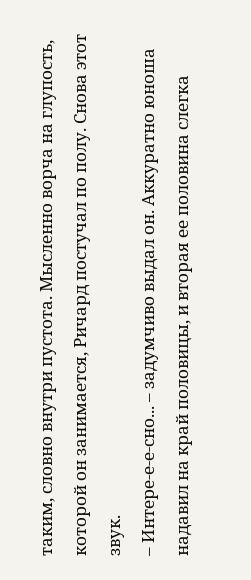таким, словно внутри пустота. Мысленно ворча на глупость, которой он занимается, Ричард постучал по полу. Снова этот звук.
– Интере-е-е-сно... – задумчиво выдал он. Аккуратно юноша надавил на край половицы, и вторая ее половина слегка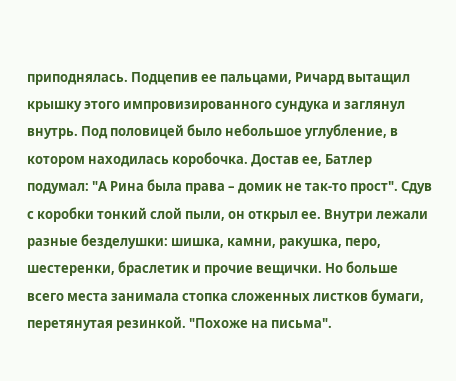приподнялась. Подцепив ее пальцами, Ричард вытащил крышку этого импровизированного сундука и заглянул внутрь. Под половицей было небольшое углубление, в котором находилась коробочка. Достав ее, Батлер подумал: "А Рина была права – домик не так-то прост". Сдув с коробки тонкий слой пыли, он открыл ее. Внутри лежали разные безделушки: шишка, камни, ракушка, перо, шестеренки, браслетик и прочие вещички. Но больше всего места занимала стопка сложенных листков бумаги, перетянутая резинкой. "Похоже на письма".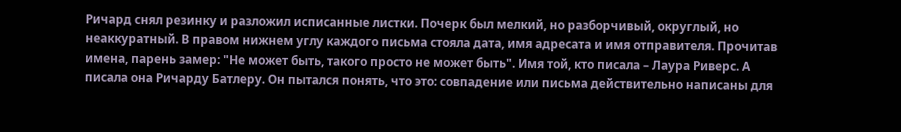Ричард снял резинку и разложил исписанные листки. Почерк был мелкий, но разборчивый, округлый, но неаккуратный. В правом нижнем углу каждого письма стояла дата, имя адресата и имя отправителя. Прочитав имена, парень замер: "Не может быть, такого просто не может быть". Имя той, кто писала – Лаура Риверс. А писала она Ричарду Батлеру. Он пытался понять, что это: совпадение или письма действительно написаны для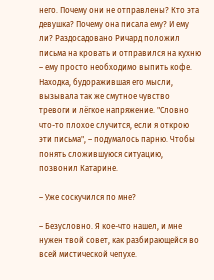него. Почему они не отправлены? Кто эта девушка? Почему она писала ему? И ему ли? Раздосадовано Ричард положил письма на кровать и отправился на кухню – ему просто необходимо выпить кофе. Находка, будоражившая его мысли, вызывала так же смутное чувство тревоги и лёгкое напряжение. "Словно что-то плохое случится, если я открою эти письма", – подумалось парню. Чтобы понять сложившуюся ситуацию, позвонил Катарине.

– Уже соскучился по мне?

– Безусловно. Я кое-что нашел, и мне нужен твой совет, как разбирающейся во всей мистической чепухе.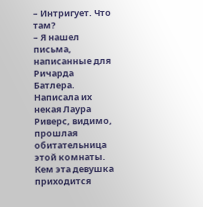– Интригует. Что там?
– Я нашел письма, написанные для Ричарда Батлера. Написала их некая Лаура Риверс, видимо, прошлая обитательница этой комнаты. Кем эта девушка приходится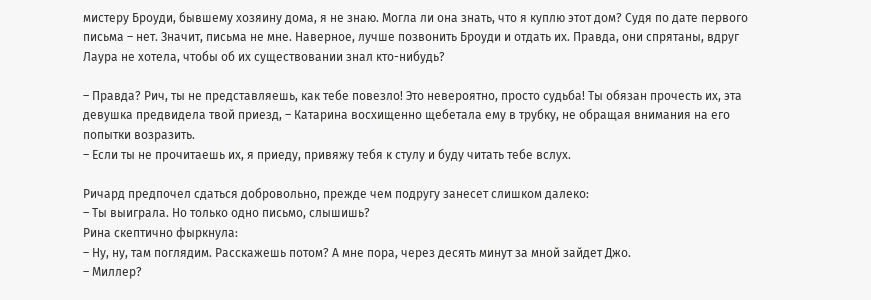мистеру Броуди, бывшему хозяину дома, я не знаю. Могла ли она знать, что я куплю этот дом? Судя по дате первого письма – нет. Значит, письма не мне. Наверное, лучше позвонить Броуди и отдать их. Правда, они спрятаны, вдруг Лаура не хотела, чтобы об их существовании знал кто-нибудь?

– Правда? Рич, ты не представляешь, как тебе повезло! Это невероятно, просто судьба! Ты обязан прочесть их, эта девушка предвидела твой приезд, – Катарина восхищенно щебетала ему в трубку, не обращая внимания на его попытки возразить.
– Если ты не прочитаешь их, я приеду, привяжу тебя к стулу и буду читать тебе вслух.

Ричард предпочел сдаться добровольно, прежде чем подругу занесет слишком далеко:
– Ты выиграла. Но только одно письмо, слышишь?
Рина скептично фыркнула:
– Ну, ну, там поглядим. Расскажешь потом? А мне пора, через десять минут за мной зайдет Джо.
– Миллер?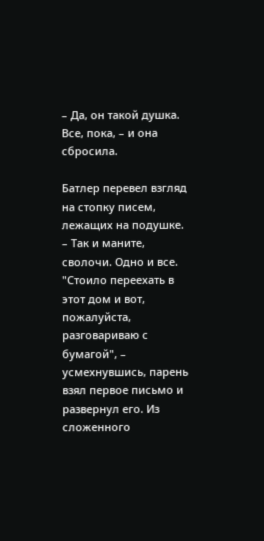– Да, он такой душка. Все, пока, – и она сбросила.

Батлер перевел взгляд на стопку писем, лежащих на подушке.
– Так и маните, сволочи. Одно и все.
"Стоило переехать в этот дом и вот, пожалуйста, разговариваю с бумагой", – усмехнувшись, парень взял первое письмо и развернул его. Из сложенного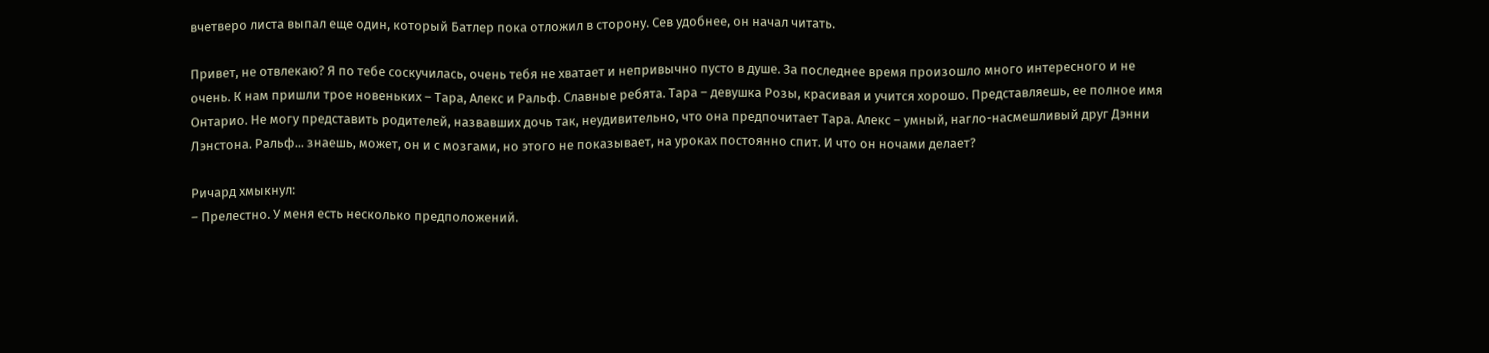вчетверо листа выпал еще один, который Батлер пока отложил в сторону. Сев удобнее, он начал читать.

Привет, не отвлекаю? Я по тебе соскучилась, очень тебя не хватает и непривычно пусто в душе. За последнее время произошло много интересного и не очень. К нам пришли трое новеньких – Тара, Алекс и Ральф. Славные ребята. Тара – девушка Розы, красивая и учится хорошо. Представляешь, ее полное имя Онтарио. Не могу представить родителей, назвавших дочь так, неудивительно, что она предпочитает Тара. Алекс – умный, нагло-насмешливый друг Дэнни Лэнстона. Ральф... знаешь, может, он и с мозгами, но этого не показывает, на уроках постоянно спит. И что он ночами делает?

Ричард хмыкнул:
– Прелестно. У меня есть несколько предположений.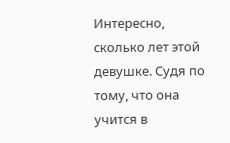Интересно, сколько лет этой девушке. Судя по тому, что она учится в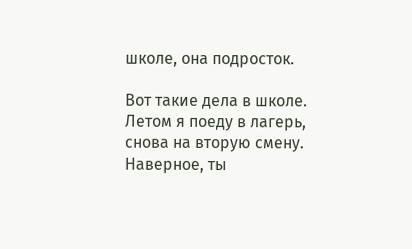школе, она подросток.

Вот такие дела в школе. Летом я поеду в лагерь, снова на вторую смену. Наверное, ты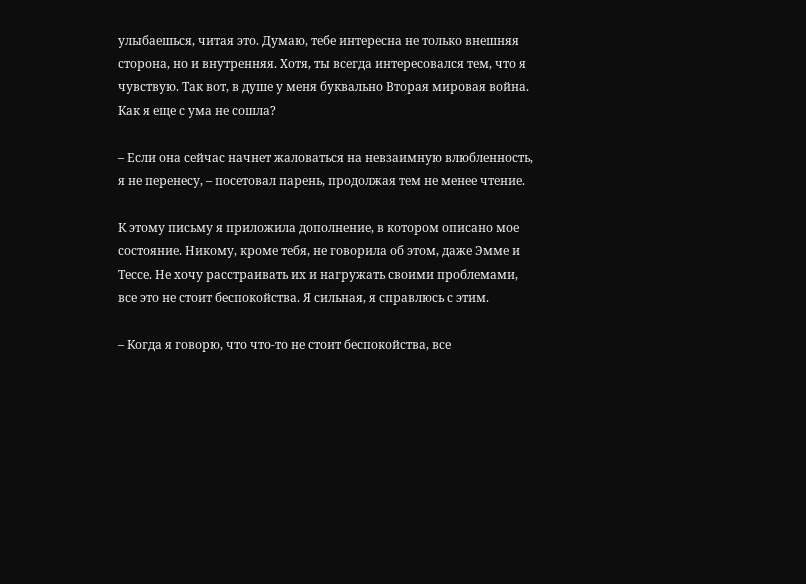улыбаешься, читая это. Думаю, тебе интересна не только внешняя сторона, но и внутренняя. Хотя, ты всегда интересовался тем, что я чувствую. Так вот, в душе у меня буквально Вторая мировая война. Как я еще с ума не сошла?

– Если она сейчас начнет жаловаться на невзаимную влюбленность, я не перенесу, – посетовал парень, продолжая тем не менее чтение.

К этому письму я приложила дополнение, в котором описано мое состояние. Никому, кроме тебя, не говорила об этом, даже Эмме и Тессе. Не хочу расстраивать их и нагружать своими проблемами, все это не стоит беспокойства. Я сильная, я справлюсь с этим.

– Когда я говорю, что что-то не стоит беспокойства, все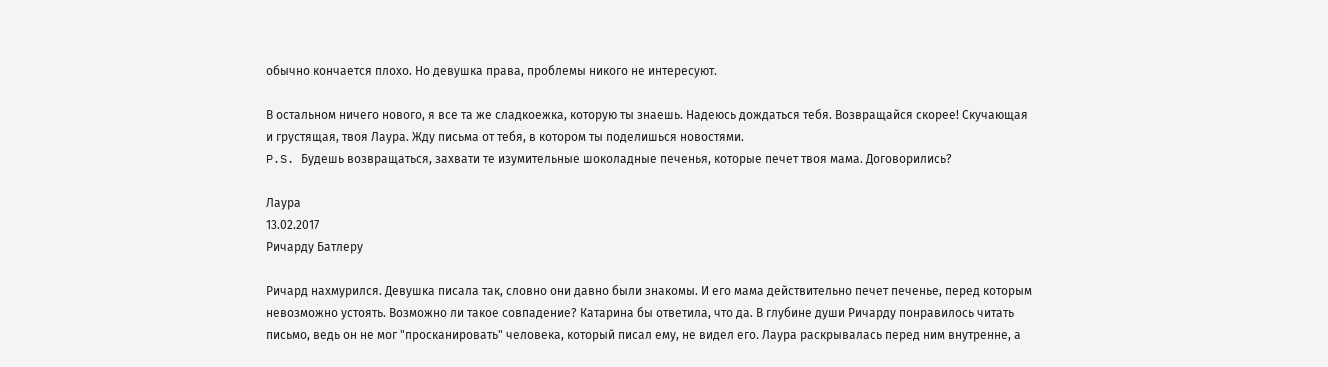обычно кончается плохо. Но девушка права, проблемы никого не интересуют.

В остальном ничего нового, я все та же сладкоежка, которую ты знаешь. Надеюсь дождаться тебя. Возвращайся скорее! Скучающая и грустящая, твоя Лаура. Жду письма от тебя, в котором ты поделишься новостями.
P.S. Будешь возвращаться, захвати те изумительные шоколадные печенья, которые печет твоя мама. Договорились?

Лаура
13.02.2017
Ричарду Батлеру

Ричард нахмурился. Девушка писала так, словно они давно были знакомы. И его мама действительно печет печенье, перед которым невозможно устоять. Возможно ли такое совпадение? Катарина бы ответила, что да. В глубине души Ричарду понравилось читать письмо, ведь он не мог "просканировать" человека, который писал ему, не видел его. Лаура раскрывалась перед ним внутренне, а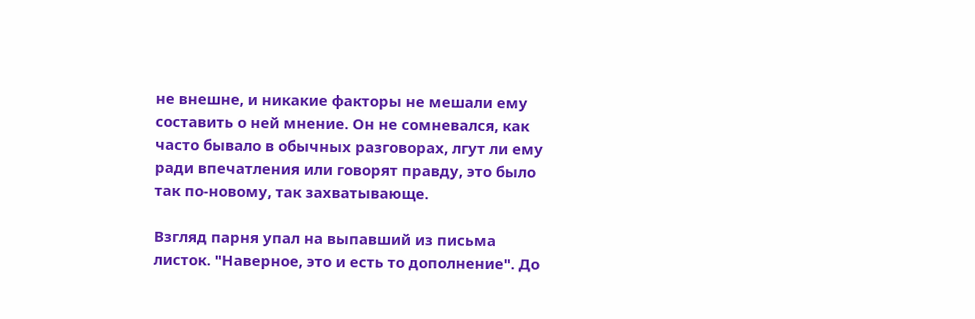не внешне, и никакие факторы не мешали ему составить о ней мнение. Он не сомневался, как часто бывало в обычных разговорах, лгут ли ему ради впечатления или говорят правду, это было так по-новому, так захватывающе.

Взгляд парня упал на выпавший из письма листок. "Наверное, это и есть то дополнение". До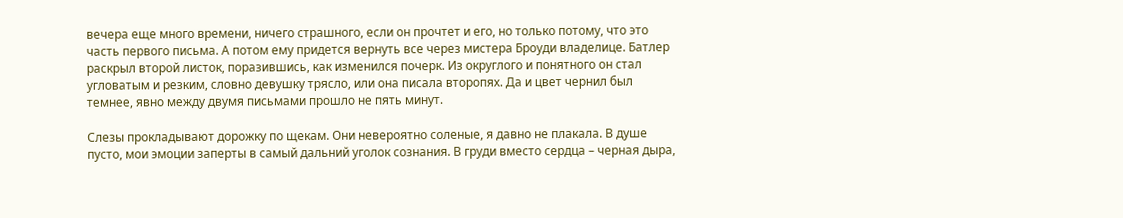вечера еще много времени, ничего страшного, если он прочтет и его, но только потому, что это часть первого письма. А потом ему придется вернуть все через мистера Броуди владелице. Батлер раскрыл второй листок, поразившись, как изменился почерк. Из округлого и понятного он стал угловатым и резким, словно девушку трясло, или она писала второпях. Да и цвет чернил был темнее, явно между двумя письмами прошло не пять минут.

Слезы прокладывают дорожку по щекам. Они невероятно соленые, я давно не плакала. В душе пусто, мои эмоции заперты в самый дальний уголок сознания. В груди вместо сердца – черная дыра,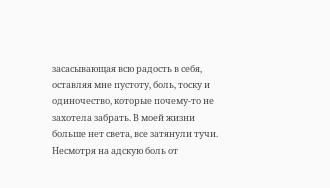засасывающая всю радость в себя, оставляя мне пустоту, боль, тоску и одиночество, которые почему-то не захотела забрать. В моей жизни больше нет света, все затянули тучи. Несмотря на адскую боль от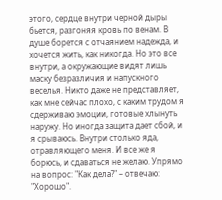этого, сердце внутри черной дыры бьется, разгоняя кровь по венам. В душе борется с отчаянием надежда, и хочется жить, как никогда. Но это все внутри, а окружающие видят лишь маску безразличия и напускного веселья. Никто даже не представляет, как мне сейчас плохо, с каким трудом я сдерживаю эмоции, готовые хлынуть наружу. Но иногда защита дает сбой, и я срываюсь. Внутри столько яда, отравляющего меня. И все же я борюсь, и сдаваться не желаю. Упрямо на вопрос: "Как дела?" – отвечаю: "Хорошо".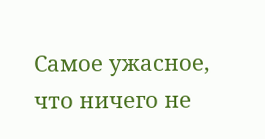Самое ужасное, что ничего не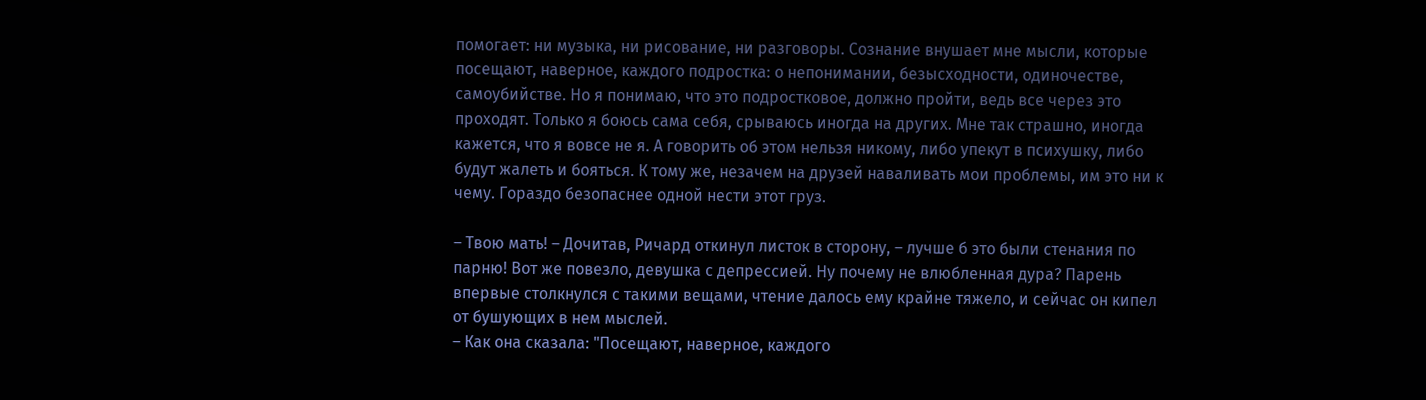помогает: ни музыка, ни рисование, ни разговоры. Сознание внушает мне мысли, которые посещают, наверное, каждого подростка: о непонимании, безысходности, одиночестве, самоубийстве. Но я понимаю, что это подростковое, должно пройти, ведь все через это проходят. Только я боюсь сама себя, срываюсь иногда на других. Мне так страшно, иногда кажется, что я вовсе не я. А говорить об этом нельзя никому, либо упекут в психушку, либо будут жалеть и бояться. К тому же, незачем на друзей наваливать мои проблемы, им это ни к чему. Гораздо безопаснее одной нести этот груз.

– Твою мать! – Дочитав, Ричард откинул листок в сторону, – лучше б это были стенания по парню! Вот же повезло, девушка с депрессией. Ну почему не влюбленная дура? Парень впервые столкнулся с такими вещами, чтение далось ему крайне тяжело, и сейчас он кипел от бушующих в нем мыслей.
– Как она сказала: "Посещают, наверное, каждого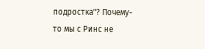подростка"? Почему-то мы с Ринс не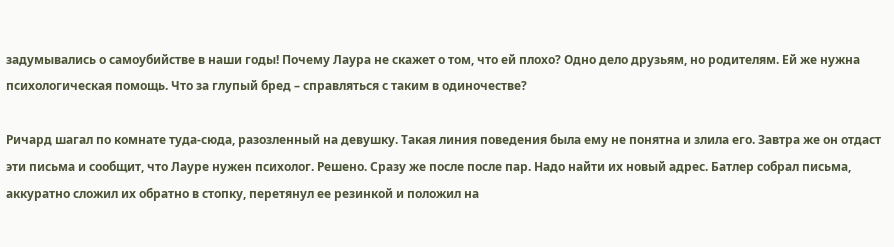задумывались о самоубийстве в наши годы! Почему Лаура не скажет о том, что ей плохо? Одно дело друзьям, но родителям. Ей же нужна психологическая помощь. Что за глупый бред – справляться с таким в одиночестве?

Ричард шагал по комнате туда-сюда, разозленный на девушку. Такая линия поведения была ему не понятна и злила его. Завтра же он отдаст эти письма и сообщит, что Лауре нужен психолог. Решено. Сразу же после после пар. Надо найти их новый адрес. Батлер собрал письма, аккуратно сложил их обратно в стопку, перетянул ее резинкой и положил на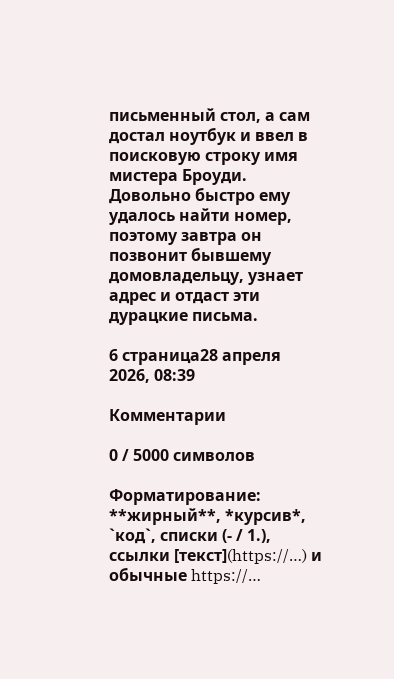письменный стол, а сам достал ноутбук и ввел в поисковую строку имя мистера Броуди. Довольно быстро ему удалось найти номер, поэтому завтра он позвонит бывшему домовладельцу, узнает адрес и отдаст эти дурацкие письма.

6 страница28 апреля 2026, 08:39

Комментарии

0 / 5000 символов

Форматирование: **жирный**, *курсив*, `код`, списки (- / 1.), ссылки [текст](https://…) и обычные https://…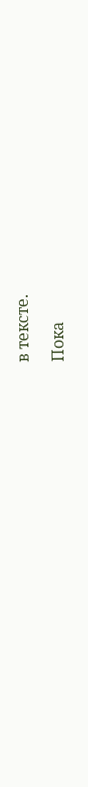в тексте.

Пока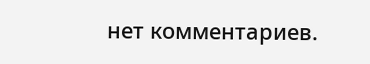нет комментариев.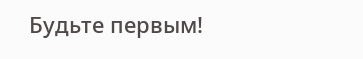Будьте первым!